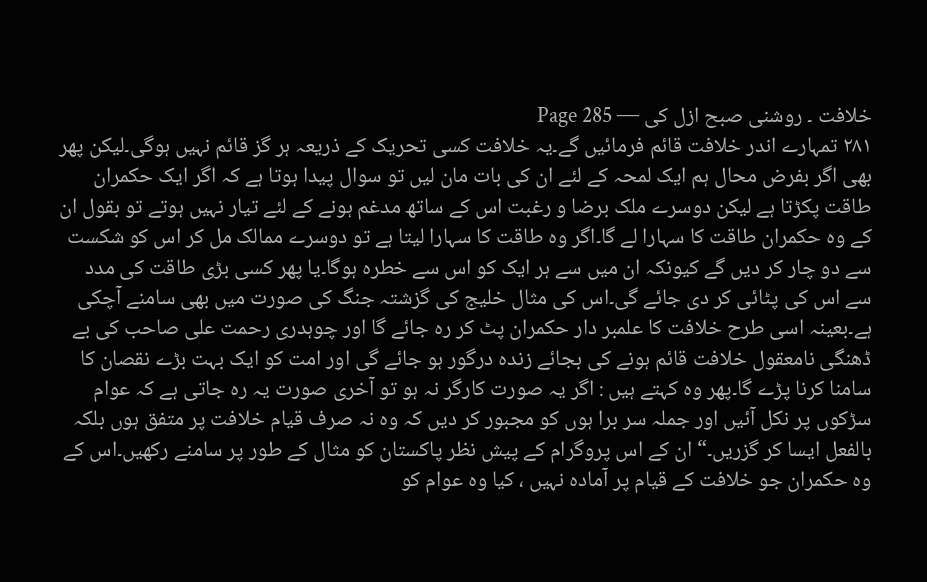خلافت ۔ روشنی صبح ازل کی — Page 285
۲۸۱ تمہارے اندر خلافت قائم فرمائیں گے۔یہ خلافت کسی تحریک کے ذریعہ ہر گز قائم نہیں ہوگی۔لیکن پھر بھی اگر بفرض محال ہم ایک لمحہ کے لئے ان کی بات مان لیں تو سوال پیدا ہوتا ہے کہ اگر ایک حکمران طاقت پکڑتا ہے لیکن دوسرے ملک برضا و رغبت اس کے ساتھ مدغم ہونے کے لئے تیار نہیں ہوتے تو بقول ان کے وہ حکمران طاقت کا سہارا لے گا۔اگر وہ طاقت کا سہارا لیتا ہے تو دوسرے ممالک مل کر اس کو شکست سے دو چار کر دیں گے کیونکہ ان میں سے ہر ایک کو اس سے خطرہ ہوگا۔یا پھر کسی بڑی طاقت کی مدد سے اس کی پٹائی کر دی جائے گی۔اس کی مثال خلیج کی گزشتہ جنگ کی صورت میں بھی سامنے آچکی ہے۔بعینہ اسی طرح خلافت کا علمبر دار حکمران پٹ کر رہ جائے گا اور چوہدری رحمت علی صاحب کی بے ڈھنگی نامعقول خلافت قائم ہونے کی بجائے زندہ درگور ہو جائے گی اور امت کو ایک بہت بڑے نقصان کا سامنا کرنا پڑے گا۔پھر وہ کہتے ہیں : اگر یہ صورت کارگر نہ ہو تو آخری صورت یہ رہ جاتی ہے کہ عوام سڑکوں پر نکل آئیں اور جملہ سر برا ہوں کو مجبور کر دیں کہ وہ نہ صرف قیام خلافت پر متفق ہوں بلکہ بالفعل ایسا کر گزریں۔“ ان کے اس پروگرام کے پیش نظر پاکستان کو مثال کے طور پر سامنے رکھیں۔اس کے وہ حکمران جو خلافت کے قیام پر آمادہ نہیں ، کیا وہ عوام کو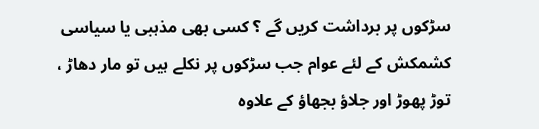سڑکوں پر برداشت کریں گے ؟ کسی بھی مذہبی یا سیاسی کشمکش کے لئے عوام جب سڑکوں پر نکلے ہیں تو مار دھاڑ ، توڑ پھوڑ اور جلاؤ بجھاؤ کے علاوہ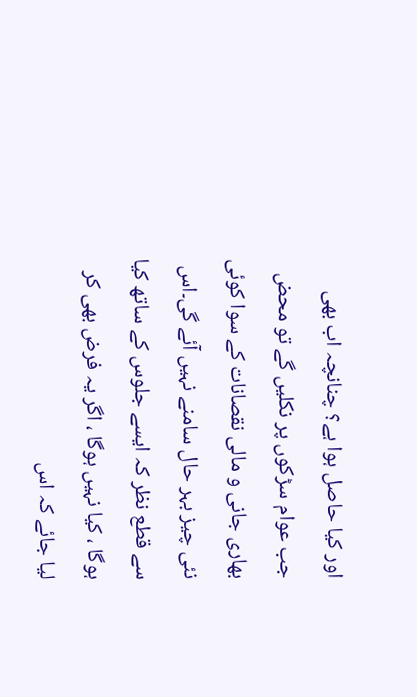اور کیا حاصل ہوا ہے؟ چنانچہ اب بھی جب عوام سڑکوں پر نکلیں گے تو محض بھاری جانی و مالی نقصانات کے سوا کوئی نئی چیز بہر حال سامنے نہیں آئے گی۔اس سے قطع نظر کہ ایسے جلوس کے ساتھ کیا ہوگا ، کیا نہیں ہوگا ، اگر یہ فرض بھی کر لیا جائے کہ اس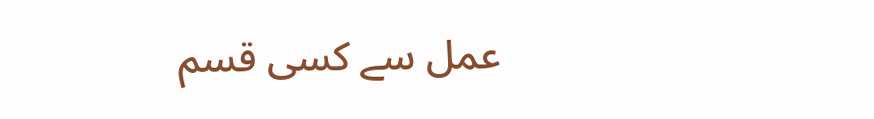عمل سے کسی قسم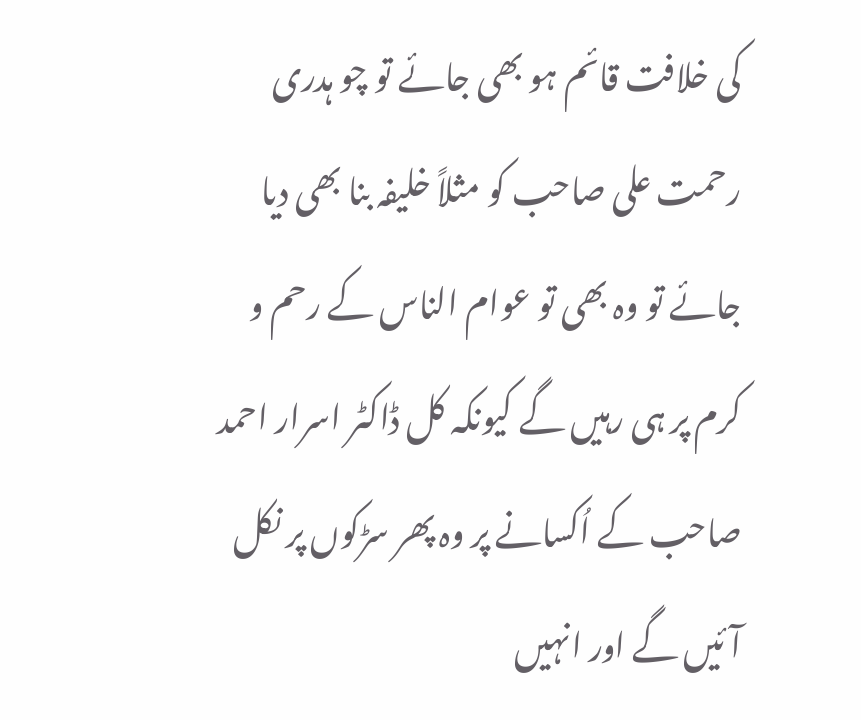کی خلافت قائم ہو بھی جائے تو چو ہدری رحمت علی صاحب کو مثلاً خلیفہ بنا بھی دیا جائے تو وہ بھی تو عوام الناس کے رحم و کرم پر ہی رہیں گے کیونکہ کل ڈاکٹر اسرار احمد صاحب کے اُکسانے پر وہ پھر سڑکوں پر نکل آئیں گے اور انہیں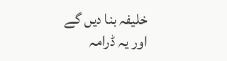خلیفہ بنا دیں گے اور یہ ڈرامہ